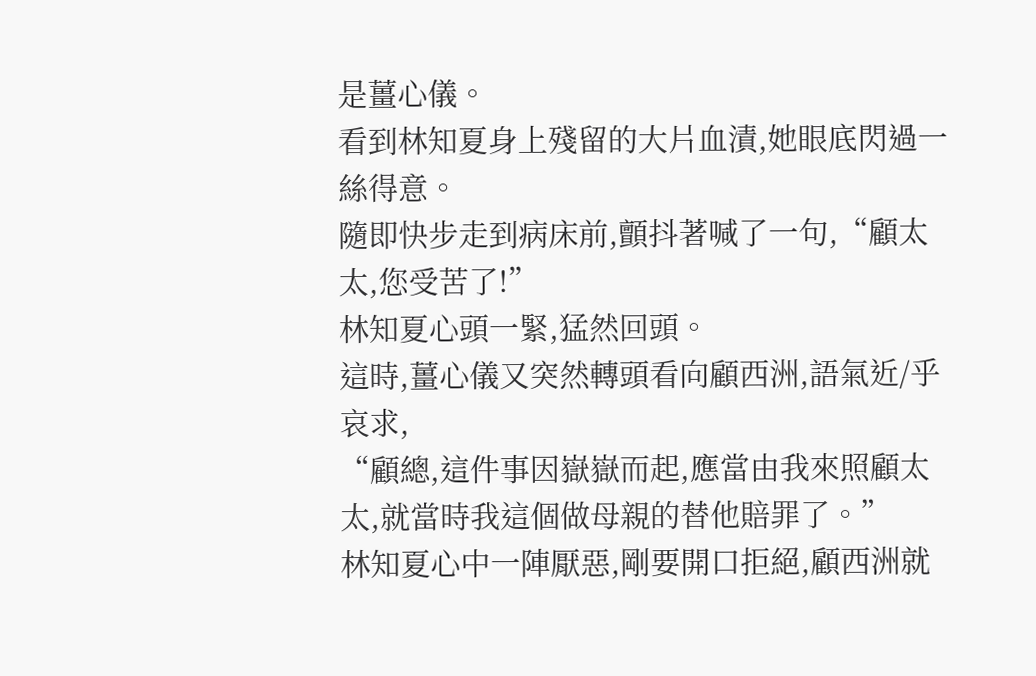是薑心儀。
看到林知夏身上殘留的大片血漬,她眼底閃過一絲得意。
隨即快步走到病床前,顫抖著喊了一句,“顧太太,您受苦了!”
林知夏心頭一緊,猛然回頭。
這時,薑心儀又突然轉頭看向顧西洲,語氣近/乎哀求,
“顧總,這件事因嶽嶽而起,應當由我來照顧太太,就當時我這個做母親的替他賠罪了。”
林知夏心中一陣厭惡,剛要開口拒絕,顧西洲就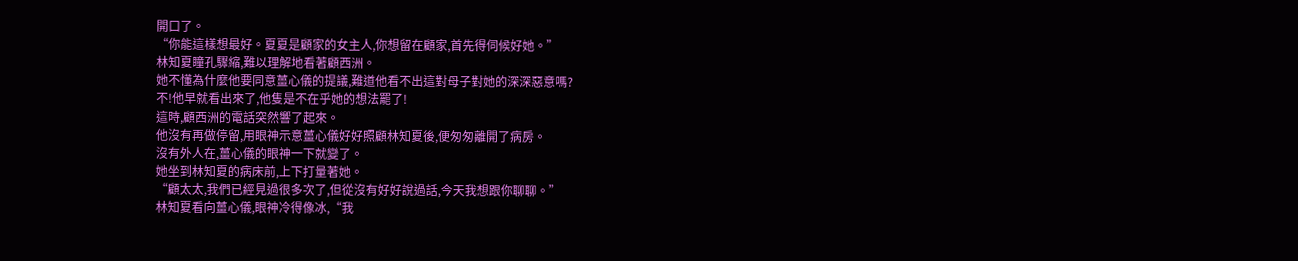開口了。
“你能這樣想最好。夏夏是顧家的女主人,你想留在顧家,首先得伺候好她。”
林知夏瞳孔驟縮,難以理解地看著顧西洲。
她不懂為什麼他要同意薑心儀的提議,難道他看不出這對母子對她的深深惡意嗎?
不!他早就看出來了,他隻是不在乎她的想法罷了!
這時,顧西洲的電話突然響了起來。
他沒有再做停留,用眼神示意薑心儀好好照顧林知夏後,便匆匆離開了病房。
沒有外人在,薑心儀的眼神一下就變了。
她坐到林知夏的病床前,上下打量著她。
“顧太太,我們已經見過很多次了,但從沒有好好說過話,今天我想跟你聊聊。”
林知夏看向薑心儀,眼神冷得像冰,“我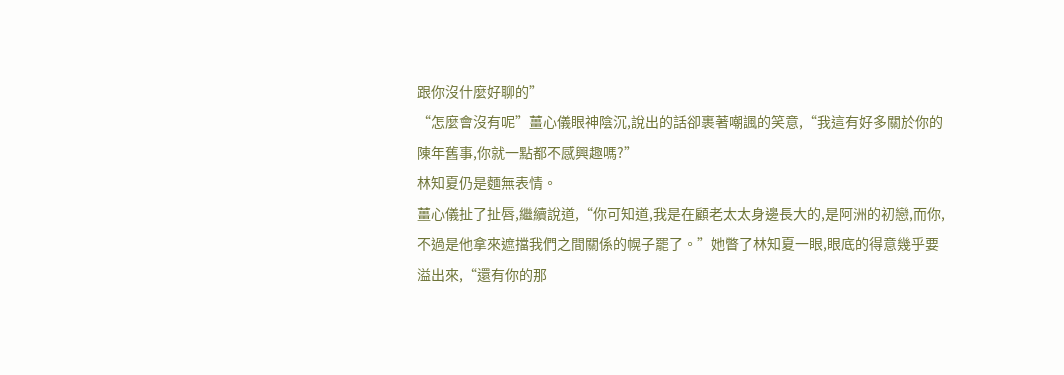跟你沒什麼好聊的”
“怎麼會沒有呢”薑心儀眼神陰沉,說出的話卻裹著嘲諷的笑意,“我這有好多關於你的陳年舊事,你就一點都不感興趣嗎?”
林知夏仍是麵無表情。
薑心儀扯了扯唇,繼續說道,“你可知道,我是在顧老太太身邊長大的,是阿洲的初戀,而你,不過是他拿來遮擋我們之間關係的幌子罷了。”她瞥了林知夏一眼,眼底的得意幾乎要溢出來,“還有你的那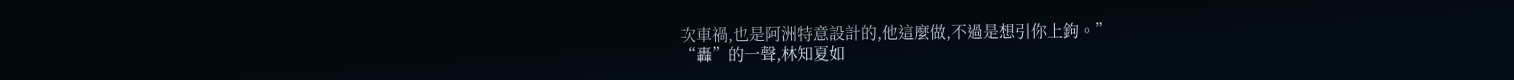次車禍,也是阿洲特意設計的,他這麼做,不過是想引你上鉤。”
“轟”的一聲,林知夏如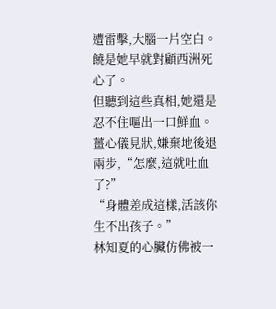遭雷擊,大腦一片空白。
饒是她早就對顧西洲死心了。
但聽到這些真相,她還是忍不住嘔出一口鮮血。
薑心儀見狀,嫌棄地後退兩步,“怎麼,這就吐血了?”
“身體差成這樣,活該你生不出孩子。”
林知夏的心臟仿佛被一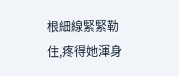根細線緊緊勒住,疼得她渾身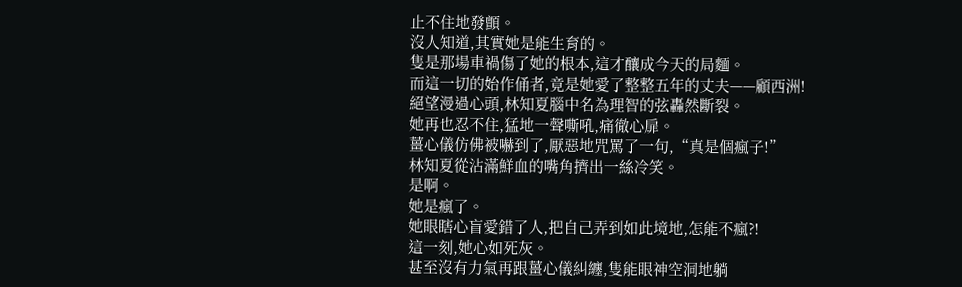止不住地發顫。
沒人知道,其實她是能生育的。
隻是那場車禍傷了她的根本,這才釀成今天的局麵。
而這一切的始作俑者,竟是她愛了整整五年的丈夫——顧西洲!
絕望漫過心頭,林知夏腦中名為理智的弦轟然斷裂。
她再也忍不住,猛地一聲嘶吼,痛徹心扉。
薑心儀仿佛被嚇到了,厭惡地咒罵了一句,“真是個瘋子!”
林知夏從沾滿鮮血的嘴角擠出一絲冷笑。
是啊。
她是瘋了。
她眼瞎心盲愛錯了人,把自己弄到如此境地,怎能不瘋?!
這一刻,她心如死灰。
甚至沒有力氣再跟薑心儀糾纏,隻能眼神空洞地躺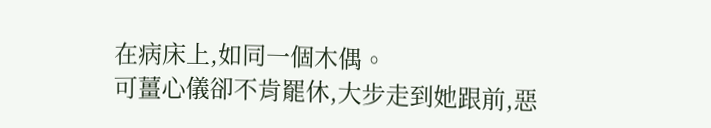在病床上,如同一個木偶。
可薑心儀卻不肯罷休,大步走到她跟前,惡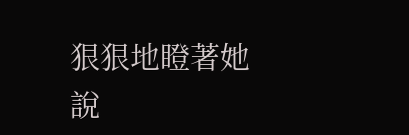狠狠地瞪著她說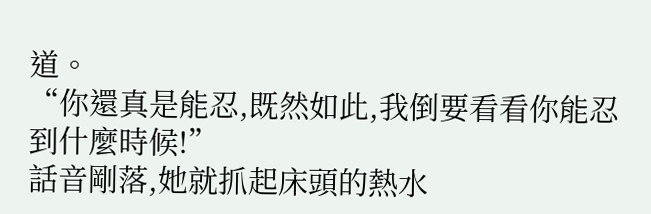道。
“你還真是能忍,既然如此,我倒要看看你能忍到什麼時候!”
話音剛落,她就抓起床頭的熱水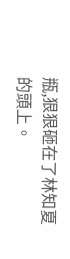瓶,狠狠砸在了林知夏的頭上。